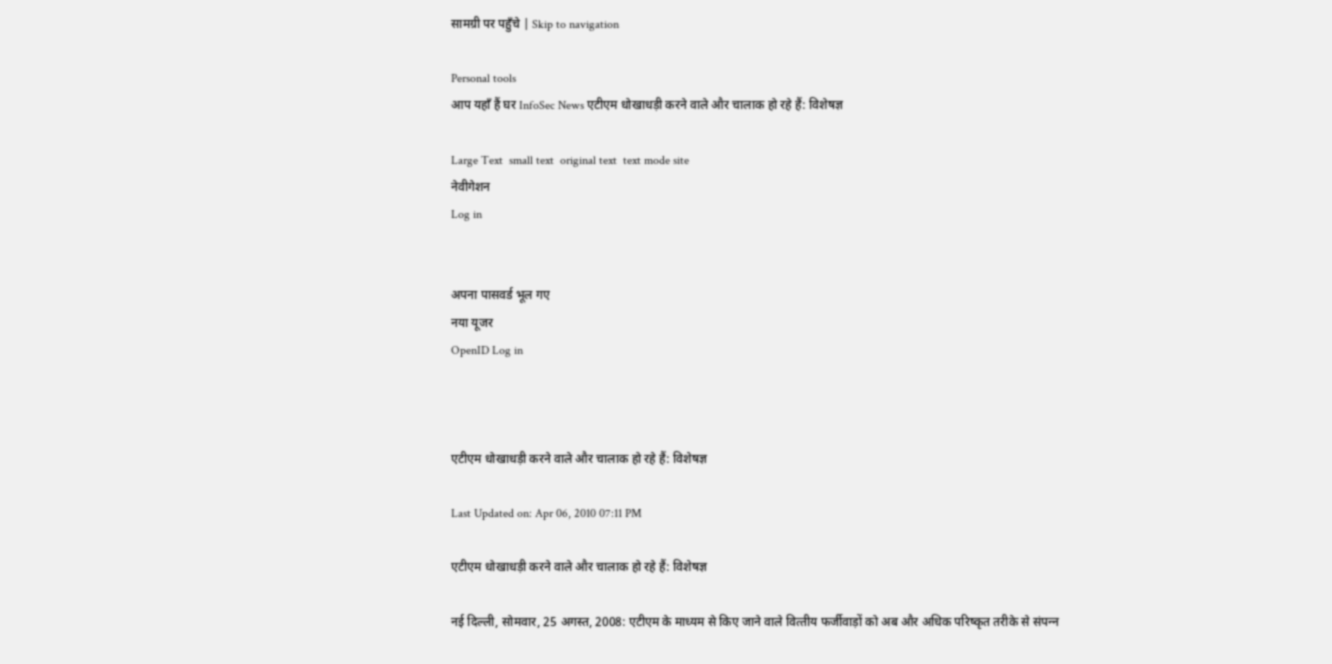सामग्री पर पहुँचे | Skip to navigation

Personal tools
आप यहाँ हैं घर InfoSec News एटीएम धोखाधड़ी करने वाले और चालाक हो रहे हैं: विशेषज्ञ

Large Text  small text  original text  text mode site
नेवीगेशन
Log in


अपना पासवर्ड भूल गए
नया यूजर
OpenID Log in



एटीएम धोखाधड़ी करने वाले और चालाक हो रहे हैं: विशेषज्ञ

Last Updated on: Apr 06, 2010 07:11 PM

एटीएम धोखाधड़ी करने वाले और चालाक हो रहे हैं: विशेषज्ञ

नई दिल्‍ली, सोमवार, 25 अगस्‍त, 2008: एटीएम के माध्‍यम से किए जाने वाले वित्‍तीय फर्जीवाड़ों को अब और अधिक परिष्‍कृत तरीके से संपन्‍न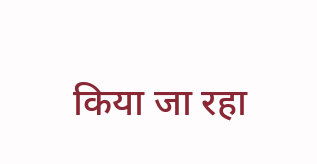किया जा रहा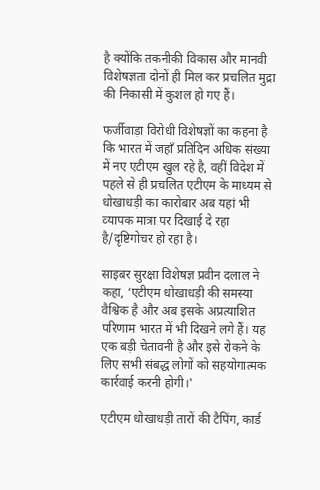है क्‍योंकि तकनीकी विकास और मानवी विशेषज्ञता दोनों ही मिल कर प्रचलित मुद्रा की निकासी में कुशल हो गए हैं।

फर्जीवाड़ा विरोधी विशेषज्ञों का कहना है कि भारत में जहाँ प्रतिदिन अधिक संख्‍या में नए एटीएम खुल रहे है, वहीं विदेश में पहले से ही प्रचलित एटीएम के माध्‍यम से धोखाधड़ी का कारोबार अब यहां भी व्‍यापक मात्रा पर दिखाई दे रहा है/दृष्टिगोचर हो रहा है।

साइबर सुरक्षा विशेषज्ञ प्रवीन दलाल ने कहा, ‘एटीएम धोखाधड़ी की समस्‍या वैश्विक है और अब इसके अप्रत्‍याशित परिणाम भारत में भी दिखने लगे हैं। यह एक बड़ी चेतावनी है और इसे रोकने के लिए सभी संबद्ध लोगों को सहयोगात्‍मक कार्रवाई करनी होगी।'

एटीएम धोखाधड़ी तारों की टैपिंग, कार्ड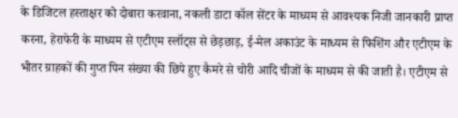के डिजिटल हस्‍ताक्षर को दोबारा करवाना, नकली डाटा कॉल सेंटर के माध्‍यम से आवश्‍यक निजी जानकारी प्राप्‍त करना, हेराफेरी के माध्‍यम से एटीएम स्‍लॉट्स से छेड़छाड़, ई-मेल अकाउंट के माध्‍यम से फिशिंग और एटीएम के भीतर ग्राहकों की गुप्‍त पिन संख्‍या की छिपे हुए कैमरे से चोरी आदि चीजों के माध्‍यम से की जाती है। एटीएम से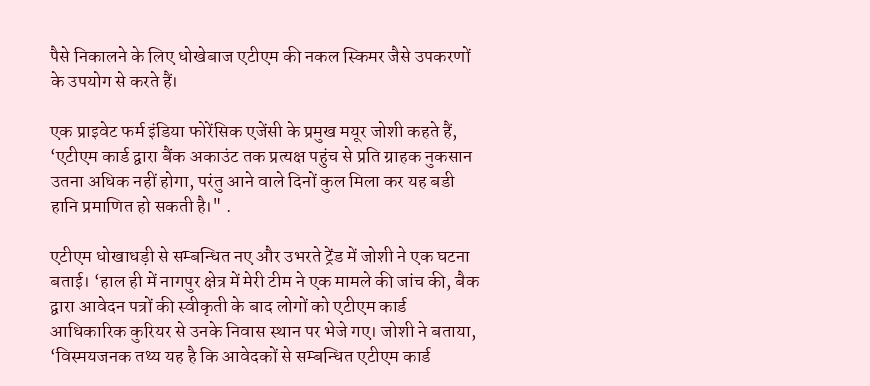पैसे निकालने के लिए धोखेबाज एटीएम की नकल स्किमर जैसे उपकरणों के उपयोग से करते हैं।

एक प्राइवेट फर्म इंडिया फोरेंसिक एजेंसी के प्रमुख मयूर जोशी कहते हैं, ‘एटीएम कार्ड द्वारा बैंक अकाउंट तक प्रत्‍यक्ष पहुंच से प्रति ग्राहक नुकसान उतना अधिक नहीं होगा, परंतु आने वाले दिनों कुल मिला कर यह बडी हानि प्रमाणित हो सकती है।" .

एटीएम धोखाधड़ी से सम्‍बन्धित नए और उभरते ट्रेंड में जोशी ने एक घटना बताई। ‘हाल ही में नागपुर क्षेत्र में मेरी टीम ने एक मामले की जांच की, बैक द्वारा आवेदन पत्रों की स्‍वीकृती के बाद लोगों को एटीएम कार्ड आधिकारिक कुरियर से उनके निवास स्‍थान पर भेजे गए। जोशी ने बताया, ‘विस्‍मयजनक तथ्‍य यह है कि आवेदकों से सम्‍बन्धित एटीएम कार्ड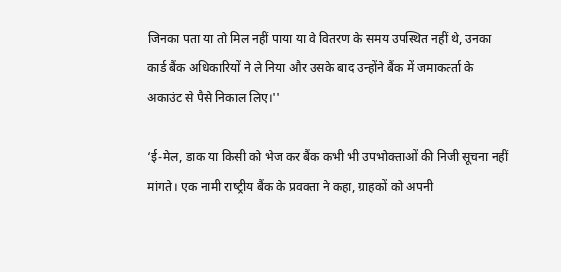जिनका पता या तो मिल नहीं पाया या वे वितरण के समय उपस्थित नहीं थे, उनका कार्ड बैंक अधिकारियों ने ले निया और उसके बाद उन्‍होंने बैंक में जमाकर्त्‍ता के अकाउंट से पैसे निकाल लिए।''

‘ई-मेल, डाक या किसी को भेज कर बैंक कभी भी उपभोक्‍ताओं की निजी सूचना नहीं मांगते। एक नामी राष्‍ट्रीय बैंक के प्रवक्‍ता ने कहा, ग्राहकों को अपनी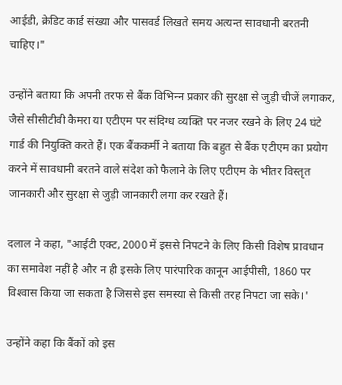आईडी, क्रेडिट कार्ड संख्‍या और पासवर्ड लिखते समय अत्‍यन्‍त सावधानी बरतनी चाहिए।"

उन्‍होंने बताया कि अपनी तरफ से बैंक विभिन्‍न प्रकार की सुरक्षा से जुड़ी चीजें लगाकर, जैसे सीसीटीवी कैमरा या एटीएम पर संदिग्‍ध व्‍यक्ति पर नजर रखने के लिए 24 घंटे गार्ड की नियुक्ति करते हैं। एक बैंककर्मी ने बताया कि बहुत से बैंक एटीएम का प्रयोग करने में सावधानी बरतने वाले संदेश को फैलाने के लिए एटीएम के भीतर विस्‍तृत जानकारी और सुरक्षा से जुड़ी जानकारी लगा कर रखते हैं।

दलाल ने कहा, "आईटी एक्‍ट, 2000 में इससे निपटने के लिए किसी विशेष प्रावधान का समावेश नहीं है और न ही इसके लिए पारंपारिक कानून आईपीसी, 1860 पर विश्‍वास किया जा सकता है जिससे इस समस्‍या से किसी तरह निपटा जा सके।'

उन्‍होंने कहा कि बैंकों को इस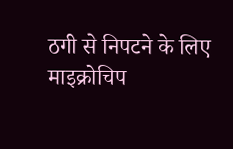ठगी से निपटने के लिए माइक्रोचिप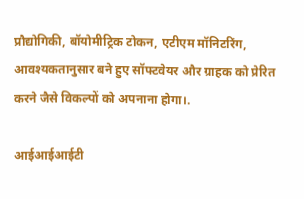प्रौद्योगिकी, बॉयोमीट्रिक टोकन, एटीएम मॉनिटरिंग, आवश्‍यकतानुसार बने हुए सॉफ्टवेयर और ग्राहक को प्रेरित करने जैसे विकल्‍पों को अपनाना होगा।.

आईआईआईटी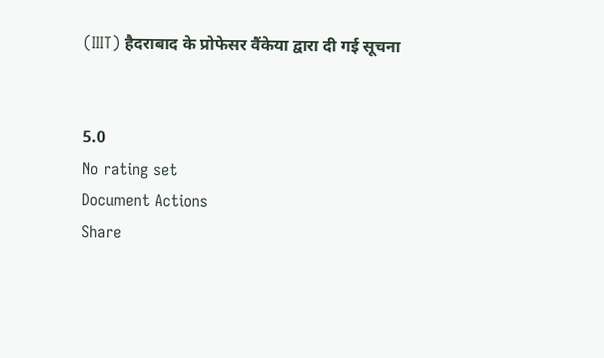(IIIT) हैदराबाद के प्रोफेसर वैंकेया द्वारा दी गई सूचना


5.0
No rating set
Document Actions
Share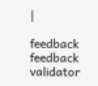|

feedback feedback validator